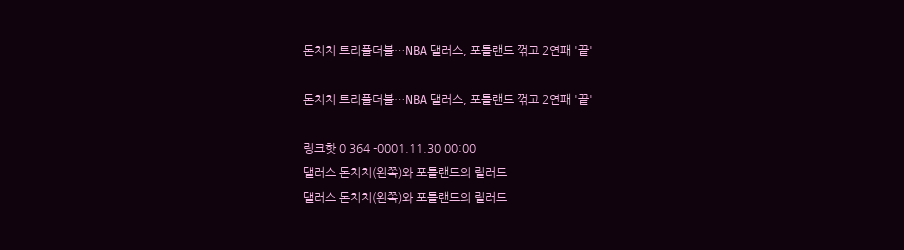돈치치 트리플더블…NBA 댈러스, 포틀랜드 꺾고 2연패 '끝'

돈치치 트리플더블…NBA 댈러스, 포틀랜드 꺾고 2연패 '끝'

링크핫 0 364 -0001.11.30 00:00
댈러스 돈치치(왼쪽)와 포틀랜드의 릴러드
댈러스 돈치치(왼쪽)와 포틀랜드의 릴러드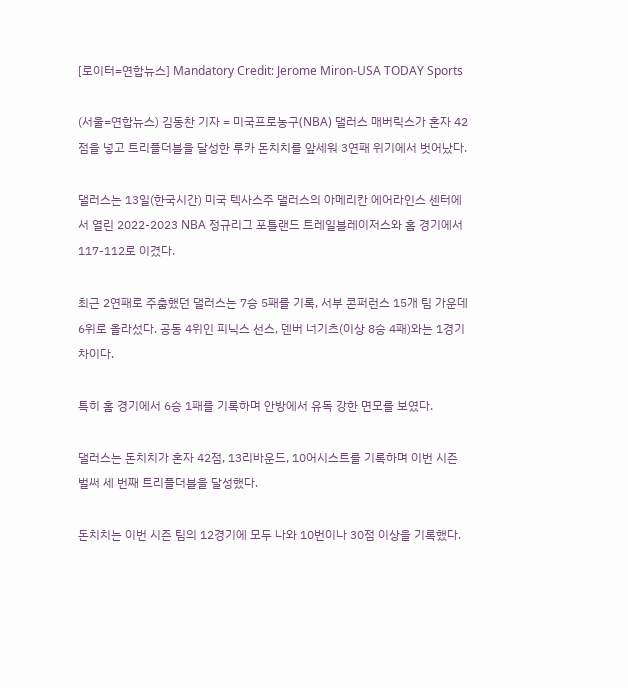[로이터=연합뉴스] Mandatory Credit: Jerome Miron-USA TODAY Sports

(서울=연합뉴스) 김동찬 기자 = 미국프로농구(NBA) 댈러스 매버릭스가 혼자 42점을 넣고 트리플더블을 달성한 루카 돈치치를 앞세워 3연패 위기에서 벗어났다.

댈러스는 13일(한국시간) 미국 텍사스주 댈러스의 아메리칸 에어라인스 센터에서 열린 2022-2023 NBA 정규리그 포틀랜드 트레일블레이저스와 홈 경기에서 117-112로 이겼다.

최근 2연패로 주춤했던 댈러스는 7승 5패를 기록, 서부 콘퍼런스 15개 팀 가운데 6위로 올라섰다. 공동 4위인 피닉스 선스, 덴버 너기츠(이상 8승 4패)와는 1경기 차이다.

특히 홈 경기에서 6승 1패를 기록하며 안방에서 유독 강한 면모를 보였다.

댈러스는 돈치치가 혼자 42점, 13리바운드, 10어시스트를 기록하며 이번 시즌 벌써 세 번째 트리플더블을 달성했다.

돈치치는 이번 시즌 팀의 12경기에 모두 나와 10번이나 30점 이상을 기록했다.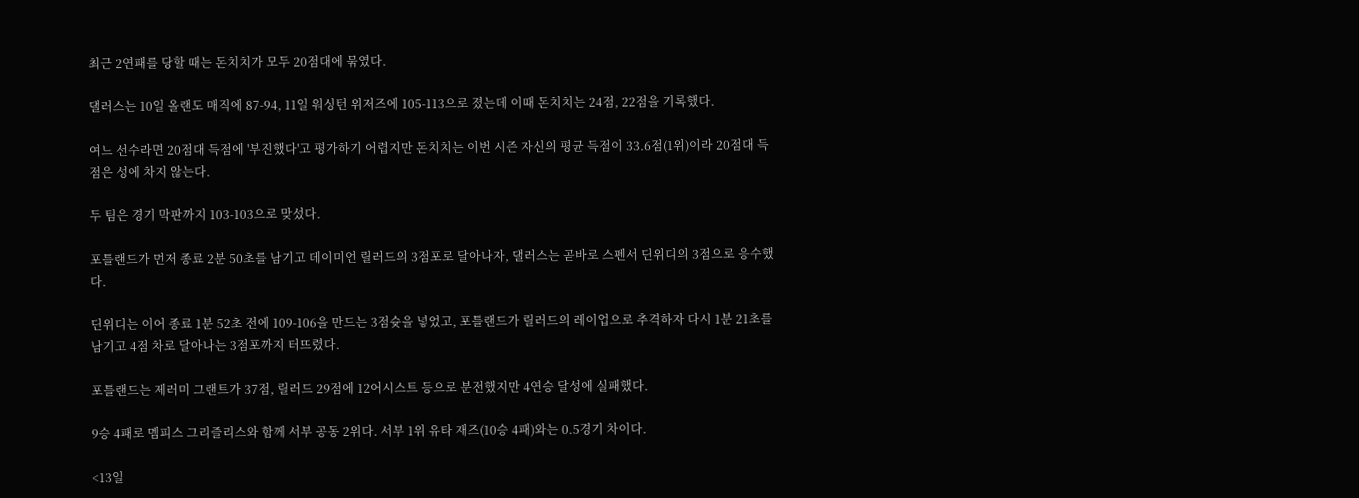최근 2연패를 당할 때는 돈치치가 모두 20점대에 묶였다.

댈러스는 10일 올랜도 매직에 87-94, 11일 워싱턴 위저즈에 105-113으로 졌는데 이때 돈치치는 24점, 22점을 기록했다.

여느 선수라면 20점대 득점에 '부진했다'고 평가하기 어렵지만 돈치치는 이번 시즌 자신의 평균 득점이 33.6점(1위)이라 20점대 득점은 성에 차지 않는다.

두 팀은 경기 막판까지 103-103으로 맞섰다.

포틀랜드가 먼저 종료 2분 50초를 남기고 데이미언 릴러드의 3점포로 달아나자, 댈러스는 곧바로 스펜서 딘위디의 3점으로 응수했다.

딘위디는 이어 종료 1분 52초 전에 109-106을 만드는 3점슛을 넣었고, 포틀랜드가 릴러드의 레이업으로 추격하자 다시 1분 21초를 남기고 4점 차로 달아나는 3점포까지 터뜨렸다.

포틀랜드는 제러미 그랜트가 37점, 릴러드 29점에 12어시스트 등으로 분전했지만 4연승 달성에 실패했다.

9승 4패로 멤피스 그리즐리스와 함께 서부 공동 2위다. 서부 1위 유타 재즈(10승 4패)와는 0.5경기 차이다.

<13일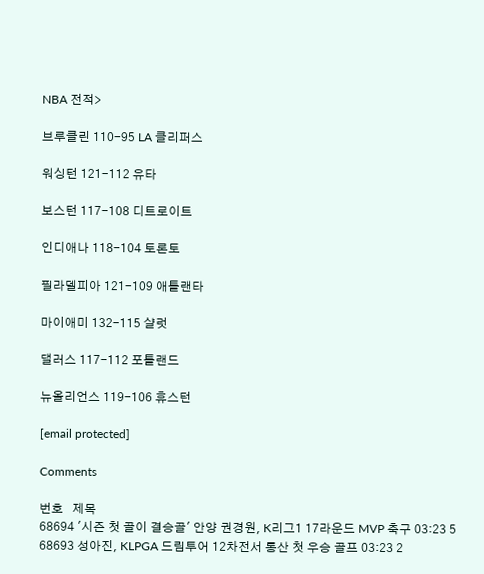NBA 전적>

브루클린 110-95 LA 클리퍼스

워싱턴 121-112 유타

보스턴 117-108 디트로이트

인디애나 118-104 토론토

필라델피아 121-109 애틀랜타

마이애미 132-115 샬럿

댈러스 117-112 포틀랜드

뉴올리언스 119-106 휴스턴

[email protected]

Comments

번호   제목
68694 '시즌 첫 골이 결승골' 안양 권경원, K리그1 17라운드 MVP 축구 03:23 5
68693 성아진, KLPGA 드림투어 12차전서 통산 첫 우승 골프 03:23 2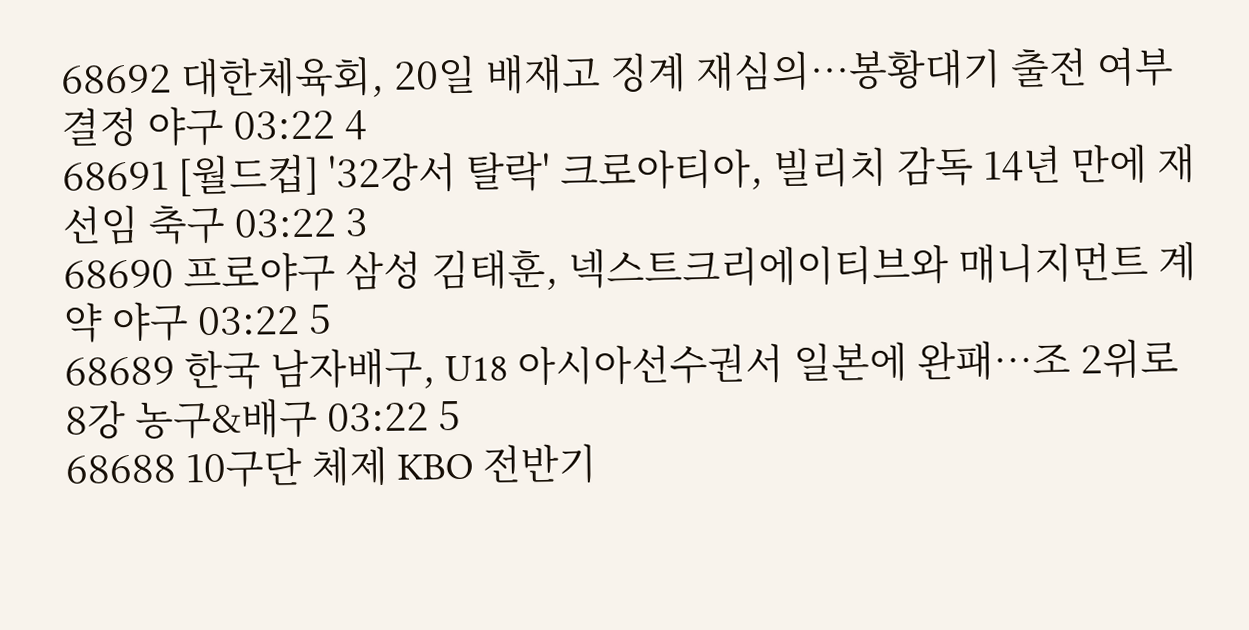68692 대한체육회, 20일 배재고 징계 재심의…봉황대기 출전 여부 결정 야구 03:22 4
68691 [월드컵] '32강서 탈락' 크로아티아, 빌리치 감독 14년 만에 재선임 축구 03:22 3
68690 프로야구 삼성 김태훈, 넥스트크리에이티브와 매니지먼트 계약 야구 03:22 5
68689 한국 남자배구, U18 아시아선수권서 일본에 완패…조 2위로 8강 농구&배구 03:22 5
68688 10구단 체제 KBO 전반기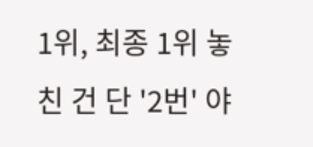1위, 최종 1위 놓친 건 단 '2번' 야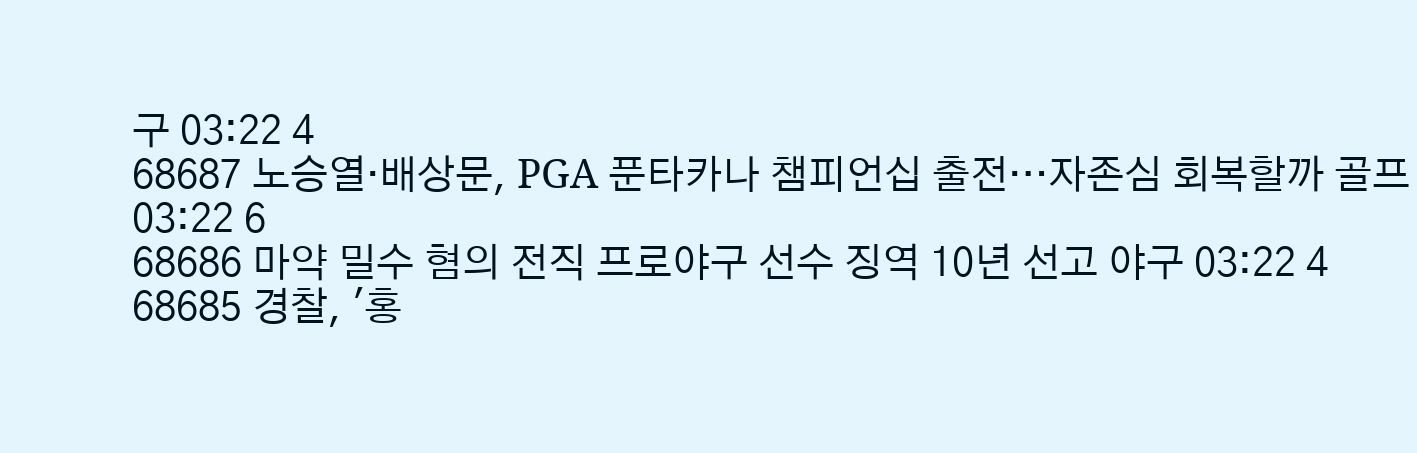구 03:22 4
68687 노승열·배상문, PGA 푼타카나 챔피언십 출전…자존심 회복할까 골프 03:22 6
68686 마약 밀수 혐의 전직 프로야구 선수 징역 10년 선고 야구 03:22 4
68685 경찰, '홍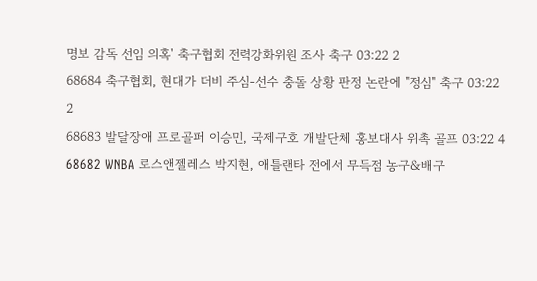명보 감독 선임 의혹' 축구협회 전력강화위원 조사 축구 03:22 2
68684 축구협회, 현대가 더비 주심-선수 충돌 상황 판정 논란에 "정심" 축구 03:22 2
68683 발달장애 프로골퍼 이승민, 국제구호 개발단체 홍보대사 위촉 골프 03:22 4
68682 WNBA 로스앤젤레스 박지현, 애틀랜타 전에서 무득점 농구&배구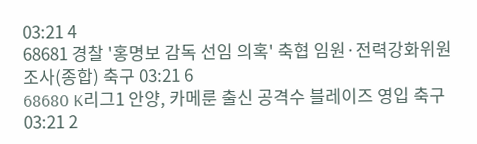03:21 4
68681 경찰 '홍명보 감독 선임 의혹' 축협 임원·전력강화위원 조사(종합) 축구 03:21 6
68680 K리그1 안양, 카메룬 출신 공격수 블레이즈 영입 축구 03:21 2